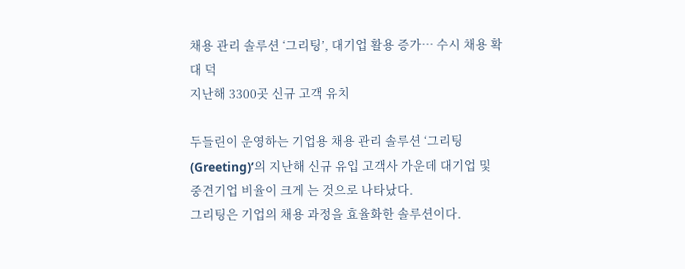채용 관리 솔루션 ‘그리팅’, 대기업 활용 증가… 수시 채용 확대 덕
지난해 3300곳 신규 고객 유치

두들린이 운영하는 기업용 채용 관리 솔루션 ‘그리팅(Greeting)’의 지난해 신규 유입 고객사 가운데 대기업 및 중견기업 비율이 크게 는 것으로 나타났다.
그리팅은 기업의 채용 과정을 효율화한 솔루션이다.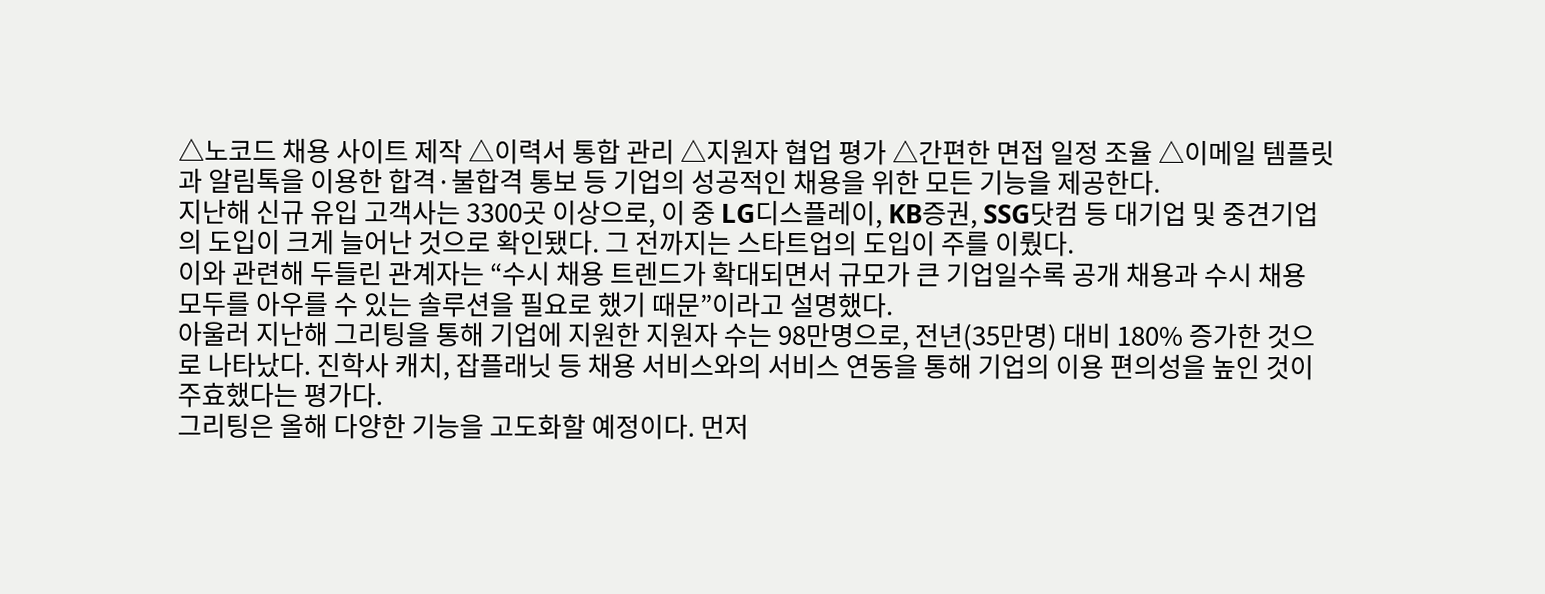△노코드 채용 사이트 제작 △이력서 통합 관리 △지원자 협업 평가 △간편한 면접 일정 조율 △이메일 템플릿과 알림톡을 이용한 합격·불합격 통보 등 기업의 성공적인 채용을 위한 모든 기능을 제공한다.
지난해 신규 유입 고객사는 3300곳 이상으로, 이 중 LG디스플레이, KB증권, SSG닷컴 등 대기업 및 중견기업의 도입이 크게 늘어난 것으로 확인됐다. 그 전까지는 스타트업의 도입이 주를 이뤘다.
이와 관련해 두들린 관계자는 “수시 채용 트렌드가 확대되면서 규모가 큰 기업일수록 공개 채용과 수시 채용 모두를 아우를 수 있는 솔루션을 필요로 했기 때문”이라고 설명했다.
아울러 지난해 그리팅을 통해 기업에 지원한 지원자 수는 98만명으로, 전년(35만명) 대비 180% 증가한 것으로 나타났다. 진학사 캐치, 잡플래닛 등 채용 서비스와의 서비스 연동을 통해 기업의 이용 편의성을 높인 것이 주효했다는 평가다.
그리팅은 올해 다양한 기능을 고도화할 예정이다. 먼저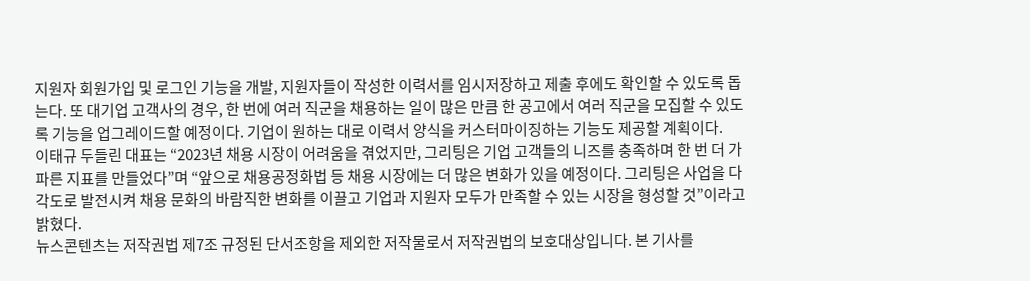지원자 회원가입 및 로그인 기능을 개발, 지원자들이 작성한 이력서를 임시저장하고 제출 후에도 확인할 수 있도록 돕는다. 또 대기업 고객사의 경우, 한 번에 여러 직군을 채용하는 일이 많은 만큼 한 공고에서 여러 직군을 모집할 수 있도록 기능을 업그레이드할 예정이다. 기업이 원하는 대로 이력서 양식을 커스터마이징하는 기능도 제공할 계획이다.
이태규 두들린 대표는 “2023년 채용 시장이 어려움을 겪었지만, 그리팅은 기업 고객들의 니즈를 충족하며 한 번 더 가파른 지표를 만들었다”며 “앞으로 채용공정화법 등 채용 시장에는 더 많은 변화가 있을 예정이다. 그리팅은 사업을 다각도로 발전시켜 채용 문화의 바람직한 변화를 이끌고 기업과 지원자 모두가 만족할 수 있는 시장을 형성할 것”이라고 밝혔다.
뉴스콘텐츠는 저작권법 제7조 규정된 단서조항을 제외한 저작물로서 저작권법의 보호대상입니다. 본 기사를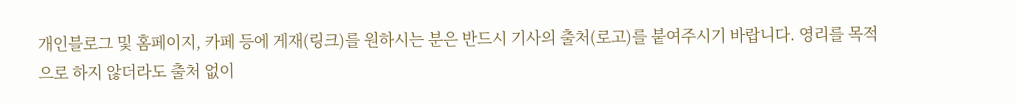개인블로그 및 홈페이지, 카페 등에 게재(링크)를 원하시는 분은 반드시 기사의 출처(로고)를 붙여주시기 바랍니다. 영리를 목적으로 하지 않더라도 출처 없이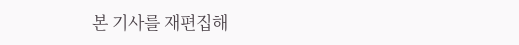본 기사를 재편집해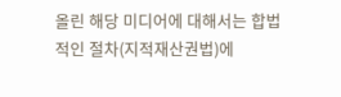올린 해당 미디어에 대해서는 합법적인 절차(지적재산권법)에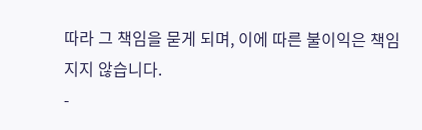따라 그 책임을 묻게 되며, 이에 따른 불이익은 책임지지 않습니다.
-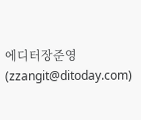에디터장준영 (zzangit@ditoday.com)